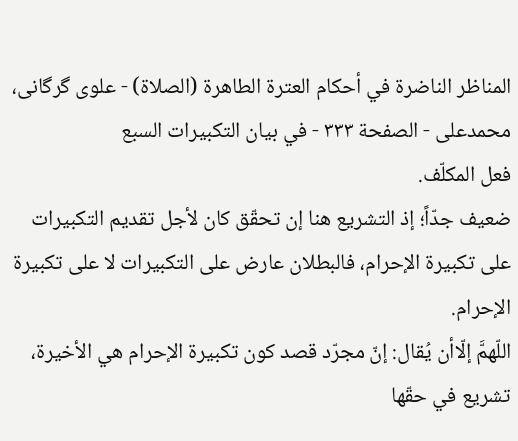المناظر الناضرة في أحکام العترة الطاهرة (الصلاة) - علوی گرگانی، محمدعلی - الصفحة ٣٣٣ - في بيان التكبيرات السبع
فعل المكلّف.
ضعيف جدّاً؛ إذ التشريع هنا إن تحقّق كان لأجل تقديم التكبيرات على تكبيرة الإحرام، فالبطلان عارض على التكبيرات لا على تكبيرة الإحرام.
اللّهمَّ إلّاأن يُقال: إنّ مجرّد قصد كون تكبيرة الإحرام هي الأخيرة، تشريع في حقّها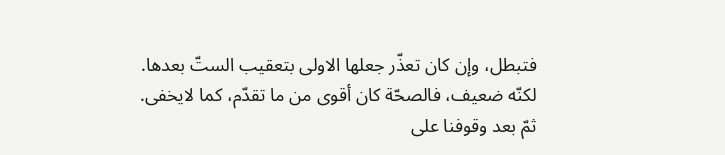فتبطل، وإن كان تعذّر جعلها الاولى بتعقيب الستّ بعدها.
لكنّه ضعيف، فالصحّة كان أقوى من ما تقدّم، كما لايخفى.
ثمّ بعد وقوفنا على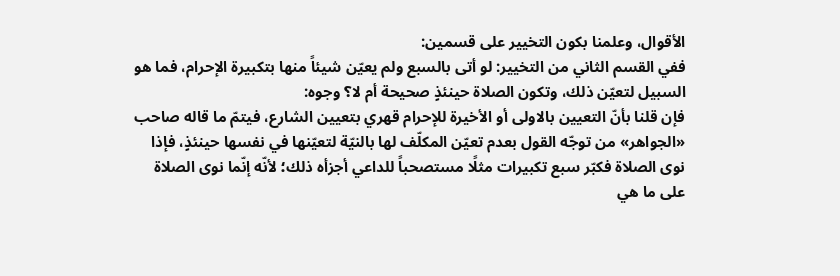الأقوال، وعلمنا بكون التخيير على قسمين:
ففي القسم الثاني من التخيير: لو أتى بالسبع ولم يعيّن شيئاً منها بتكبيرة الإحرام، فما هو السبيل لتعيّن ذلك، وتكون الصلاة حينئذٍ صحيحة أم لا؟ وجوه:
فإن قلنا بأنّ التعيين بالاولى أو الأخيرة للإحرام قهري بتعيين الشارع، فيتمّ ما قاله صاحب «الجواهر» من توجّه القول بعدم تعيّن المكلّف لها بالنيّة لتعيّنها في نفسها حينئذٍ، فإذا نوى الصلاة فكبّر سبع تكبيرات مثلًا مستصحباً للداعي أجزأه ذلك؛ لأنّه إنّما نوى الصلاة على ما هي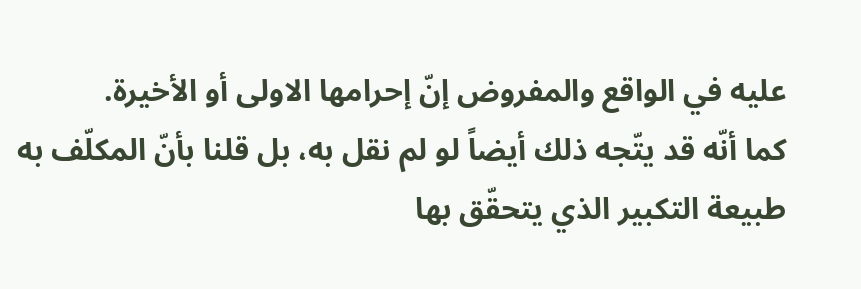عليه في الواقع والمفروض إنّ إحرامها الاولى أو الأخيرة.
كما أنّه قد يتّجه ذلك أيضاً لو لم نقل به، بل قلنا بأنّ المكلّف به طبيعة التكبير الذي يتحقّق بها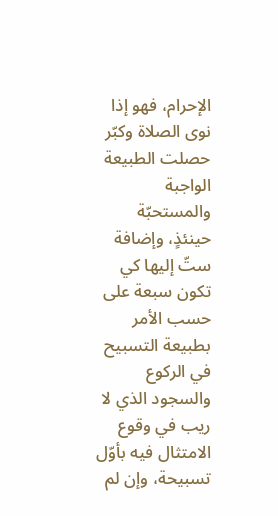الإحرام، فهو إذا نوى الصلاة وكبّر حصلت الطبيعة الواجبة والمستحبّة حينئذٍ، وإضافة ستّ إليها كي تكون سبعة على حسب الأمر بطبيعة التسبيح في الركوع والسجود الذي لا ريب في وقوع الامتثال فيه بأوّل تسبيحة، وإن لم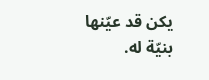يكن قد عيّنها بنيّة له.